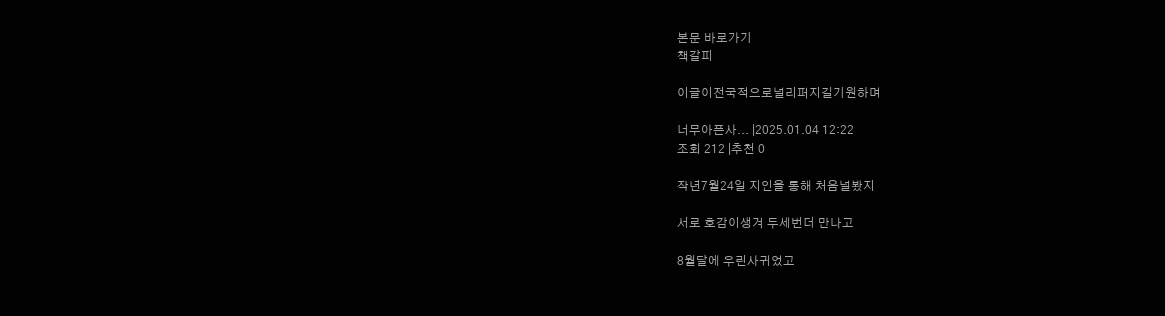본문 바로가기
책갈피

이글이전국적으로널리퍼지길기원하며

너무아픈사... |2025.01.04 12:22
조회 212 |추천 0

작년7월24일 지인을 통해 처음널봤지

서로 호감이생겨 두세번더 만나고

8월달에 우린사귀었고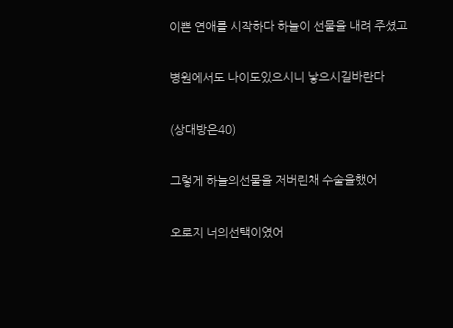이쁜 연애를 시작하다 하늘이 선물을 내려 주셨고

병원에서도 나이도있으시니 낳으시길바란다

(상대방은40)

그렇게 하늘의선물을 저버린채 수술을했어

오로지 너의선택이였어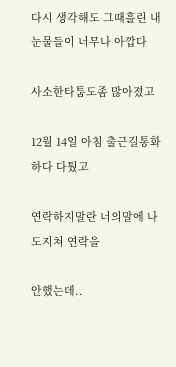다시 생각해도 그때흘린 내눈물들이 너무나 아깝다

사소한타툼도좀 많아졌고

12월 14일 아침 출근길통화하다 다퉜고

연락하지말란 너의말에 나도지쳐 연락을

안했는데..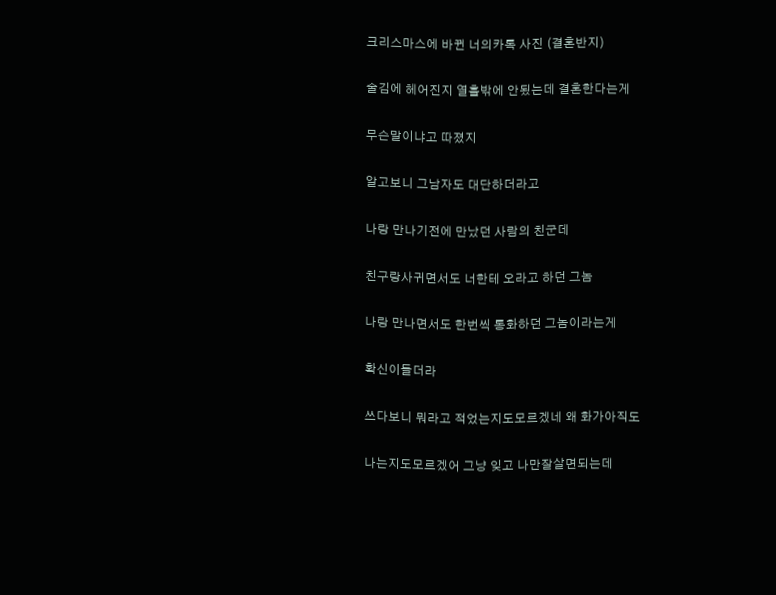크리스마스에 바뀐 너의카톡 사진 (결혼반지)

술김에 헤어진지 열흘밖에 안됬는데 결혼한다는게

무슨말이냐고 따졌지

알고보니 그남자도 대단하더라고

나랑 만나기전에 만났던 사람의 친군데

친구랑사귀면서도 너한테 오라고 하던 그놈

나랑 만나면서도 한번씩 통화하던 그놈이라는게

확신이들더라

쓰다보니 뭐라고 적었는지도모르겠네 왜 화가아직도

나는지도모르겠어 그냥 잊고 나만잘살면되는데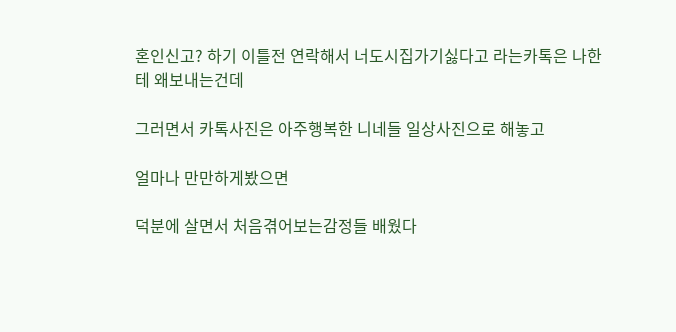혼인신고? 하기 이틀전 연락해서 너도시집가기싫다고 라는카톡은 나한테 왜보내는건데

그러면서 카톡사진은 아주행복한 니네들 일상사진으로 해놓고

얼마나 만만하게봤으면

덕분에 살면서 처음겪어보는감정들 배웠다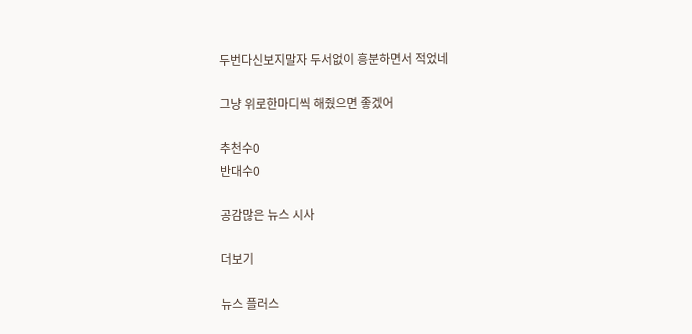두번다신보지말자 두서없이 흥분하면서 적었네

그냥 위로한마디씩 해줬으면 좋겠어

추천수0
반대수0

공감많은 뉴스 시사

더보기

뉴스 플러스